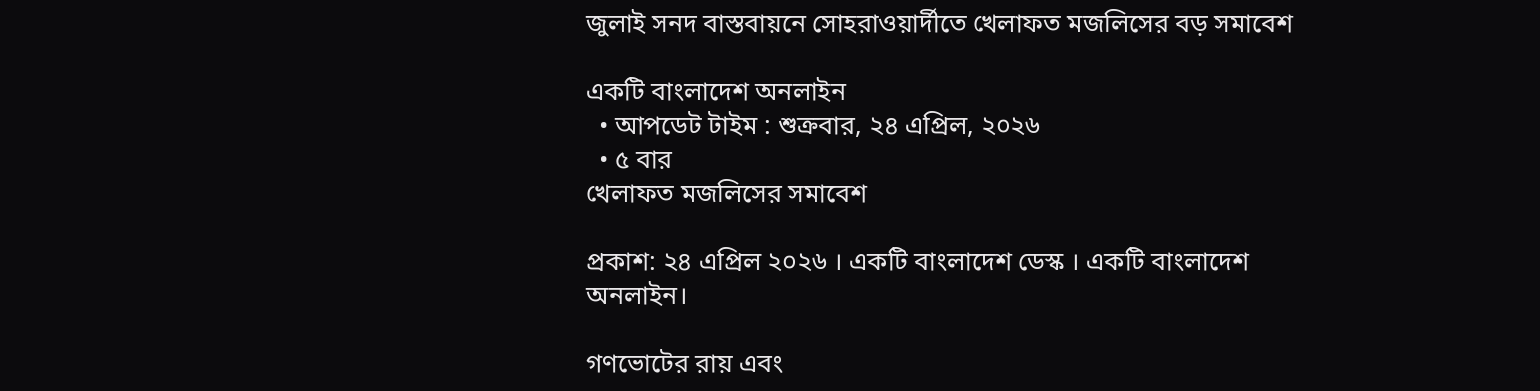জুলাই সনদ বাস্তবায়নে সোহরাওয়ার্দীতে খেলাফত মজলিসের বড় সমাবেশ

একটি বাংলাদেশ অনলাইন
  • আপডেট টাইম : শুক্রবার, ২৪ এপ্রিল, ২০২৬
  • ৫ বার
খেলাফত মজলিসের সমাবেশ

প্রকাশ: ২৪ এপ্রিল ২০২৬ । একটি বাংলাদেশ ডেস্ক । একটি বাংলাদেশ অনলাইন।

গণভোটের রায় এবং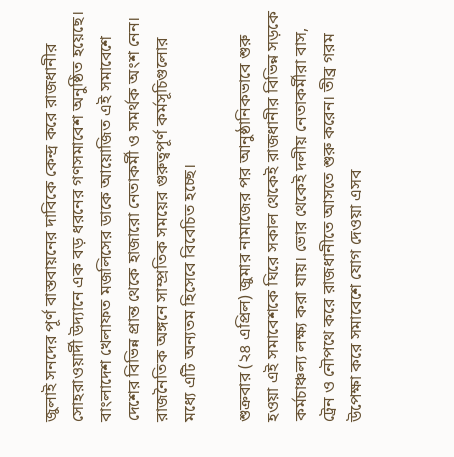জুলাই সনদের পূর্ণ বাস্তবায়নের দাবিকে কেন্দ্র করে রাজধানীর সোহরাওয়ার্দী উদ্যানে এক বড় ধরনের গণসমাবেশ অনুষ্ঠিত হয়েছে। বাংলাদেশ খেলাফত মজলিসের ডাকে আয়োজিত এই সমাবেশে দেশের বিভিন্ন প্রান্ত থেকে হাজারো নেতাকর্মী ও সমর্থক অংশ নেন। রাজনৈতিক অঙ্গনে সাম্প্রতিক সময়ের গুরুত্বপূর্ণ কর্মসূচিগুলোর মধ্যে এটি অন্যতম হিসেবে বিবেচিত হচ্ছে।

শুক্রবার (২৪ এপ্রিল) জুমার নামাজের পর আনুষ্ঠানিকভাবে শুরু হওয়া এই সমাবেশকে ঘিরে সকাল থেকেই রাজধানীর বিভিন্ন সড়কে কর্মচাঞ্চল্য লক্ষ্য করা যায়। ভোর থেকেই দলীয় নেতাকর্মীরা বাস, ট্রেন ও নৌপথে করে রাজধানীতে আসতে শুরু করেন। তীব্র গরম উপেক্ষা করে সমাবেশে যোগ দেওয়া এসব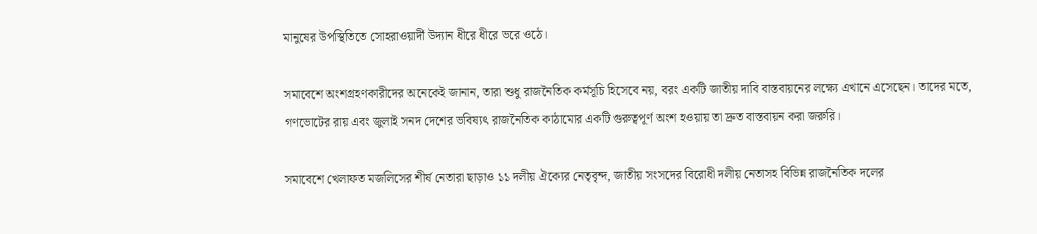মানুষের উপস্থিতিতে সোহরাওয়ার্দী উদ্যান ধীরে ধীরে ভরে ওঠে।

সমাবেশে অংশগ্রহণকারীদের অনেকেই জানান, তারা শুধু রাজনৈতিক কর্মসূচি হিসেবে নয়, বরং একটি জাতীয় দাবি বাস্তবায়নের লক্ষ্যে এখানে এসেছেন। তাদের মতে, গণভোটের রায় এবং জুলাই সনদ দেশের ভবিষ্যৎ রাজনৈতিক কাঠামোর একটি গুরুত্বপূর্ণ অংশ হওয়ায় তা দ্রুত বাস্তবায়ন করা জরুরি।

সমাবেশে খেলাফত মজলিসের শীর্ষ নেতারা ছাড়াও ১১ দলীয় ঐক্যের নেতৃবৃন্দ, জাতীয় সংসদের বিরোধী দলীয় নেতাসহ বিভিন্ন রাজনৈতিক দলের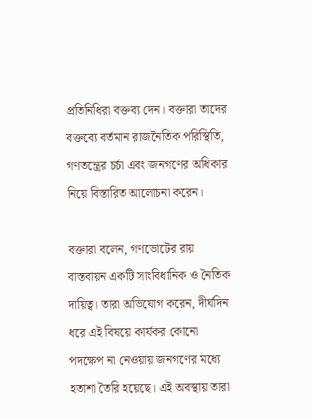প্রতিনিধিরা বক্তব্য দেন। বক্তারা তাদের বক্তব্যে বর্তমান রাজনৈতিক পরিস্থিতি, গণতন্ত্রের চর্চা এবং জনগণের অধিকার নিয়ে বিস্তারিত আলোচনা করেন।

বক্তারা বলেন, গণভোটের রায় বাস্তবায়ন একটি সাংবিধানিক ও নৈতিক দায়িত্ব। তারা অভিযোগ করেন, দীর্ঘদিন ধরে এই বিষয়ে কার্যকর কোনো পদক্ষেপ না নেওয়ায় জনগণের মধ্যে হতাশা তৈরি হয়েছে। এই অবস্থায় তারা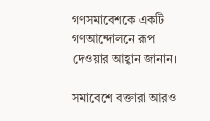গণসমাবেশকে একটি গণআন্দোলনে রূপ দেওয়ার আহ্বান জানান।

সমাবেশে বক্তারা আরও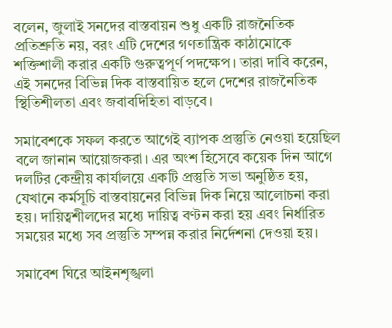বলেন, জুলাই সনদের বাস্তবায়ন শুধু একটি রাজনৈতিক প্রতিশ্রুতি নয়, বরং এটি দেশের গণতান্ত্রিক কাঠামোকে শক্তিশালী করার একটি গুরুত্বপূর্ণ পদক্ষেপ। তারা দাবি করেন, এই সনদের বিভিন্ন দিক বাস্তবায়িত হলে দেশের রাজনৈতিক স্থিতিশীলতা এবং জবাবদিহিতা বাড়বে।

সমাবেশকে সফল করতে আগেই ব্যাপক প্রস্তুতি নেওয়া হয়েছিল বলে জানান আয়োজকরা। এর অংশ হিসেবে কয়েক দিন আগে দলটির কেন্দ্রীয় কার্যালয়ে একটি প্রস্তুতি সভা অনুষ্ঠিত হয়, যেখানে কর্মসূচি বাস্তবায়নের বিভিন্ন দিক নিয়ে আলোচনা করা হয়। দায়িত্বশীলদের মধ্যে দায়িত্ব বণ্টন করা হয় এবং নির্ধারিত সময়ের মধ্যে সব প্রস্তুতি সম্পন্ন করার নির্দেশনা দেওয়া হয়।

সমাবেশ ঘিরে আইনশৃঙ্খলা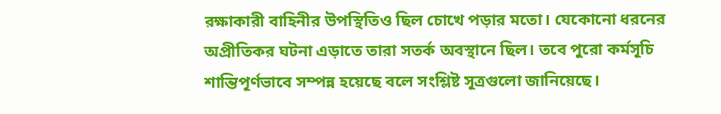রক্ষাকারী বাহিনীর উপস্থিতিও ছিল চোখে পড়ার মতো। যেকোনো ধরনের অপ্রীতিকর ঘটনা এড়াতে তারা সতর্ক অবস্থানে ছিল। তবে পুরো কর্মসূচি শান্তিপূর্ণভাবে সম্পন্ন হয়েছে বলে সংশ্লিষ্ট সূত্রগুলো জানিয়েছে।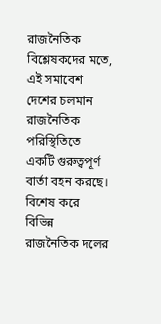রাজনৈতিক বিশ্লেষকদের মতে, এই সমাবেশ দেশের চলমান রাজনৈতিক পরিস্থিতিতে একটি গুরুত্বপূর্ণ বার্তা বহন করছে। বিশেষ করে বিভিন্ন রাজনৈতিক দলের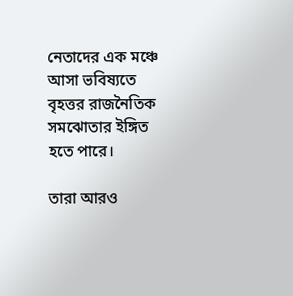নেতাদের এক মঞ্চে আসা ভবিষ্যতে বৃহত্তর রাজনৈতিক সমঝোতার ইঙ্গিত হতে পারে।

তারা আরও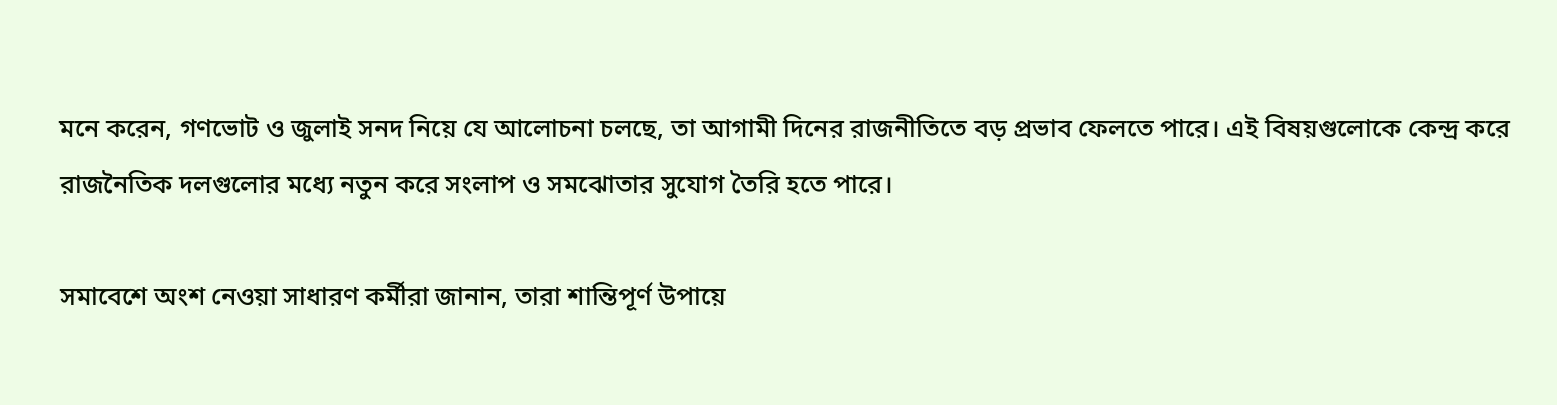মনে করেন, গণভোট ও জুলাই সনদ নিয়ে যে আলোচনা চলছে, তা আগামী দিনের রাজনীতিতে বড় প্রভাব ফেলতে পারে। এই বিষয়গুলোকে কেন্দ্র করে রাজনৈতিক দলগুলোর মধ্যে নতুন করে সংলাপ ও সমঝোতার সুযোগ তৈরি হতে পারে।

সমাবেশে অংশ নেওয়া সাধারণ কর্মীরা জানান, তারা শান্তিপূর্ণ উপায়ে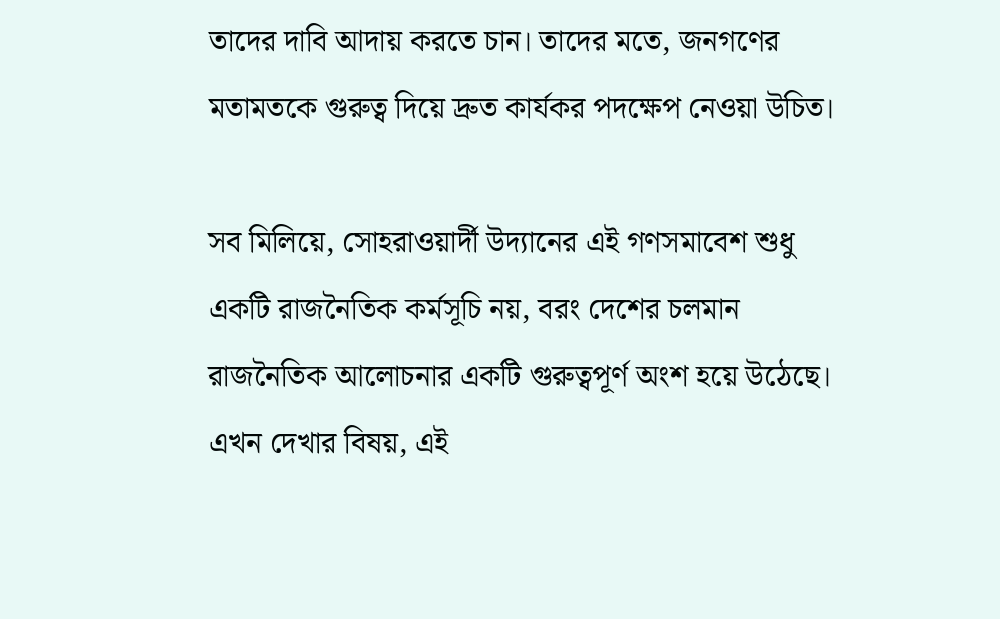তাদের দাবি আদায় করতে চান। তাদের মতে, জনগণের মতামতকে গুরুত্ব দিয়ে দ্রুত কার্যকর পদক্ষেপ নেওয়া উচিত।

সব মিলিয়ে, সোহরাওয়ার্দী উদ্যানের এই গণসমাবেশ শুধু একটি রাজনৈতিক কর্মসূচি নয়, বরং দেশের চলমান রাজনৈতিক আলোচনার একটি গুরুত্বপূর্ণ অংশ হয়ে উঠেছে। এখন দেখার বিষয়, এই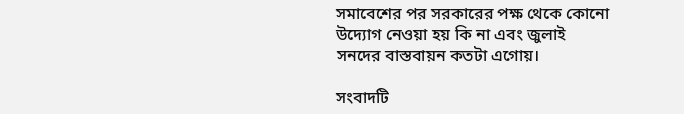সমাবেশের পর সরকারের পক্ষ থেকে কোনো উদ্যোগ নেওয়া হয় কি না এবং জুলাই সনদের বাস্তবায়ন কতটা এগোয়।

সংবাদটি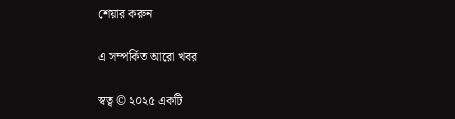শেয়ার করুন

এ সম্পর্কিত আরো খবর

স্বত্ব © ২০২৫ একটি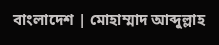বাংলাদেশ | মোহাম্মাদ আব্দুল্লাহ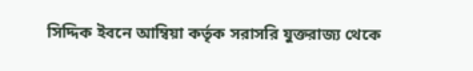সিদ্দিক ইবনে আম্বিয়া কর্তৃক সরাসরি যুক্তরাজ্য থেকে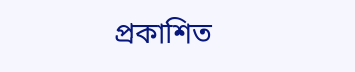প্রকাশিত